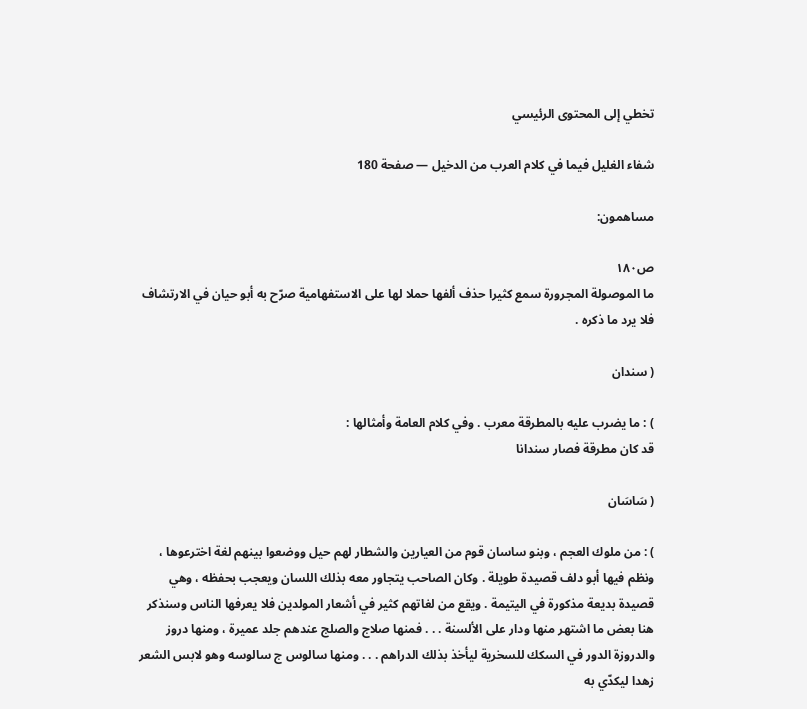تخطي إلى المحتوى الرئيسي

شفاء الغليل فيما في كلام العرب من الدخيل — صفحة 180

مساهمون:

ص١٨٠
ما الموصولة المجرورة سمع كثيرا حذف ألفها حملا لها على الاستفهامية صرّح به أبو حيان في الارتشاف فلا يرد ما ذكره .

( سندان

) : ما يضرب عليه بالمطرقة معرب . وفي كلام العامة وأمثالها :
قد كان مطرقة فصار سندانا

( سَاسَان

) : من ملوك العجم ، وبنو ساسان قوم من العيارين والشطار لهم حيل ووضعوا بينهم لغة اخترعوها ، ونظم فيها أبو دلف قصيدة طويلة . وكان الصاحب يتجاور معه بذلك اللسان ويعجب بحفظه ، وهي قصيدة بديعة مذكورة في اليتيمة . ويقع من لغاتهم كثير في أشعار المولدين فلا يعرفها الناس وسنذكر هنا بعض ما اشتهر منها ودار على الألسنة . . . فمنها صلاج والصلج عندهم جلد عميرة ، ومنها دروز والدروزة الدور في السكك للسخرية ليأخذ بذلك الدراهم . . . ومنها سالوس ج سالوسه وهو لابس الشعر زهدا ليكدّي به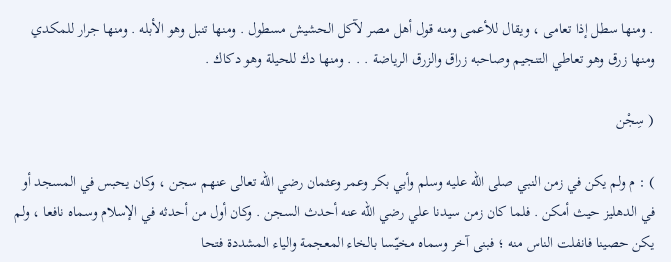. ومنها سطل إذا تعامى ، ويقال للأعمى ومنه قول أهل مصر لآكل الحشيش مسطول . ومنها تنبل وهو الأبله . ومنها جرار للمكدي ومنها زرق وهو تعاطي التنجيم وصاحبه زراق والزرق الرياضة . . . ومنها دك للحيلة وهو دكاك .

( سِجْن

) : م ولم يكن في زمن النبي صلى اللّه عليه وسلم وأبي بكر وعمر وعثمان رضي اللّه تعالى عنهم سجن ، وكان يحبس في المسجد أو في الدهليز حيث أمكن . فلما كان زمن سيدنا علي رضي اللّه عنه أحدث السجن . وكان أول من أحدثه في الإسلام وسماه نافعا ، ولم يكن حصينا فانفلت الناس منه ؛ فبنى آخر وسماه مخيّسا بالخاء المعجمة والياء المشددة فتحا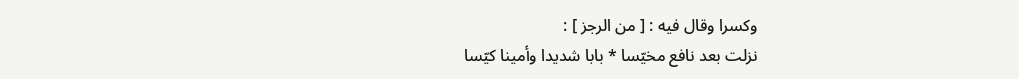وكسرا وقال فيه : [ من الرجز ] :
نزلت بعد نافع مخيّسا * بابا شديدا وأمينا كيّسا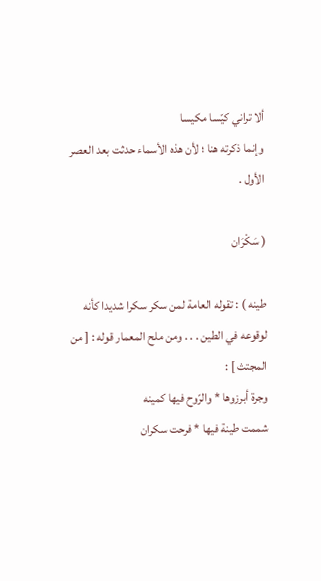ألا تراني كيّسا مكيسا
وإنما ذكرته هنا ؛ لأن هذه الأسماء حدثت بعد العصر الأول .

( سَكْرَان

طينه ) : تقوله العامة لمن سكر سكرا شديدا كأنه لوقوعه في الطين . . . ومن ملح المعمار قوله : [ من المجتث ] :
وجرة أبرزوها * والرّوح فيها كمينه
شممت طينة فيها * فرحت سكران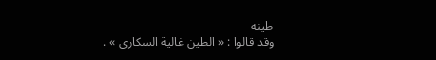طينه
وقد قالوا : « الطين غالية السكارى » .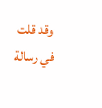وقد قلت في رسالة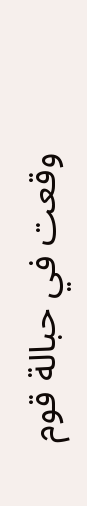وقعت في حبالة قوم